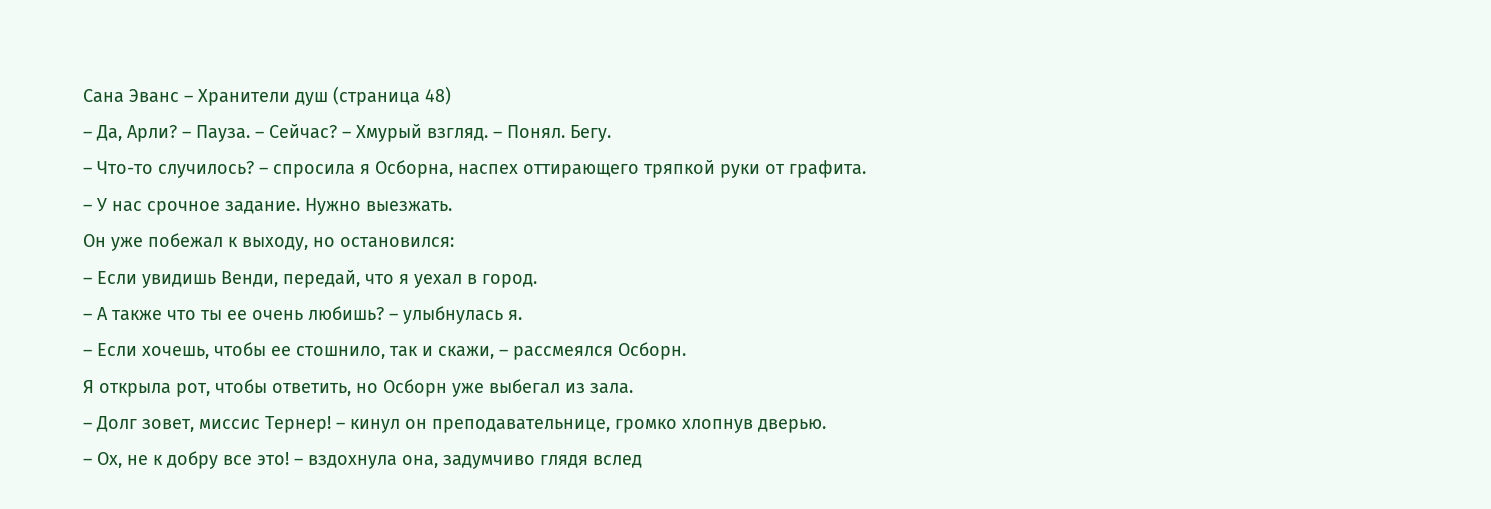Сана Эванс – Хранители душ (страница 48)
– Да, Арли? – Пауза. – Сейчас? – Хмурый взгляд. – Понял. Бегу.
– Что-то случилось? – спросила я Осборна, наспех оттирающего тряпкой руки от графита.
– У нас срочное задание. Нужно выезжать.
Он уже побежал к выходу, но остановился:
– Если увидишь Венди, передай, что я уехал в город.
– А также что ты ее очень любишь? – улыбнулась я.
– Если хочешь, чтобы ее стошнило, так и скажи, – рассмеялся Осборн.
Я открыла рот, чтобы ответить, но Осборн уже выбегал из зала.
– Долг зовет, миссис Тернер! – кинул он преподавательнице, громко хлопнув дверью.
– Ох, не к добру все это! – вздохнула она, задумчиво глядя вслед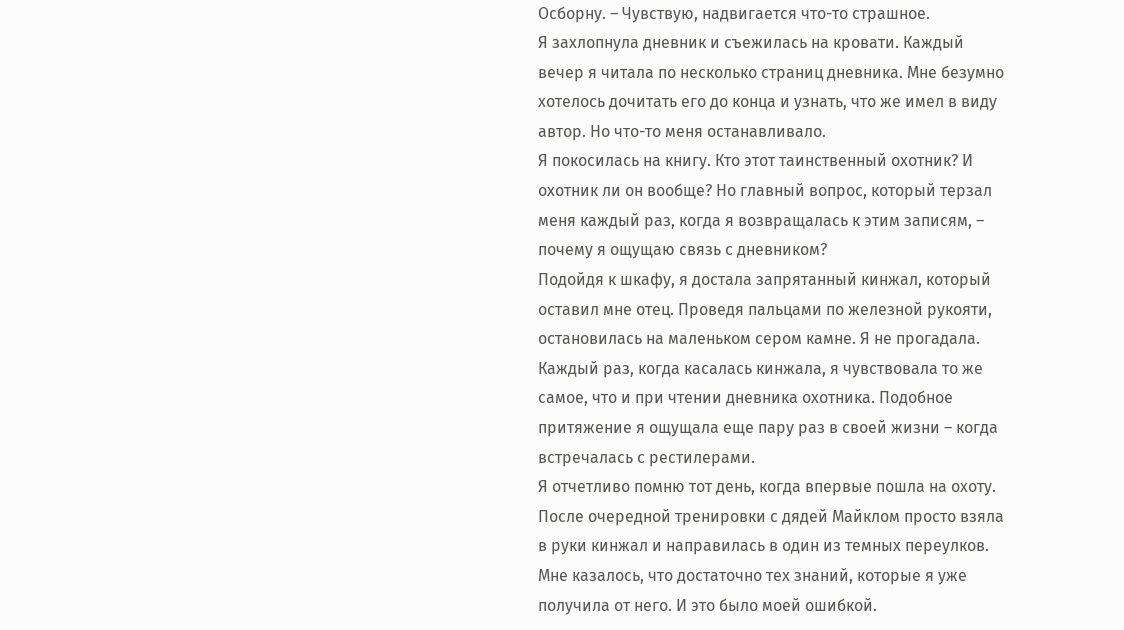Осборну. – Чувствую, надвигается что-то страшное.
Я захлопнула дневник и съежилась на кровати. Каждый вечер я читала по несколько страниц дневника. Мне безумно хотелось дочитать его до конца и узнать, что же имел в виду автор. Но что-то меня останавливало.
Я покосилась на книгу. Кто этот таинственный охотник? И охотник ли он вообще? Но главный вопрос, который терзал меня каждый раз, когда я возвращалась к этим записям, – почему я ощущаю связь с дневником?
Подойдя к шкафу, я достала запрятанный кинжал, который оставил мне отец. Проведя пальцами по железной рукояти, остановилась на маленьком сером камне. Я не прогадала. Каждый раз, когда касалась кинжала, я чувствовала то же самое, что и при чтении дневника охотника. Подобное притяжение я ощущала еще пару раз в своей жизни – когда встречалась с рестилерами.
Я отчетливо помню тот день, когда впервые пошла на охоту. После очередной тренировки с дядей Майклом просто взяла в руки кинжал и направилась в один из темных переулков. Мне казалось, что достаточно тех знаний, которые я уже получила от него. И это было моей ошибкой.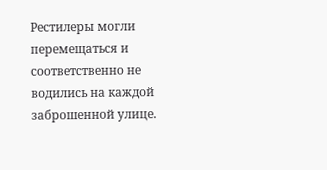Рестилеры могли перемещаться и соответственно не водились на каждой заброшенной улице.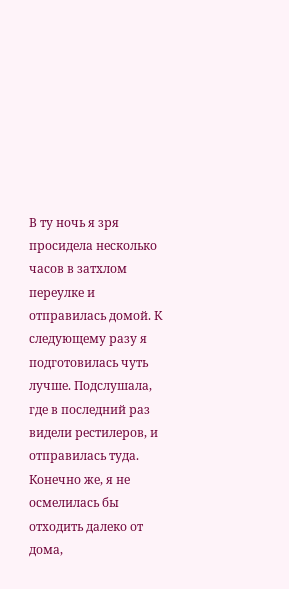В ту ночь я зря просидела несколько часов в затхлом переулке и отправилась домой. К следующему разу я подготовилась чуть лучше. Подслушала, где в последний раз видели рестилеров, и отправилась туда. Конечно же, я не осмелилась бы отходить далеко от дома,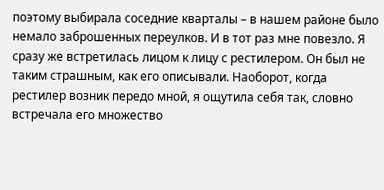поэтому выбирала соседние кварталы – в нашем районе было немало заброшенных переулков. И в тот раз мне повезло. Я сразу же встретилась лицом к лицу с рестилером. Он был не таким страшным, как его описывали. Наоборот, когда рестилер возник передо мной, я ощутила себя так, словно встречала его множество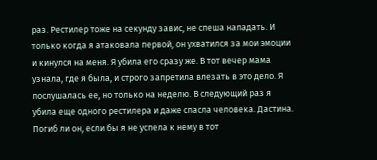раз. Рестилер тоже на секунду завис, не спеша нападать. И только когда я атаковала первой, он ухватился за мои эмоции и кинулся на меня. Я убила его сразу же. В тот вечер мама узнала, где я была, и строго запретила влезать в это дело. Я послушалась ее, но только на неделю. В следующий раз я убила еще одного рестилера и даже спасла человека. Дастина. Погиб ли он, если бы я не успела к нему в тот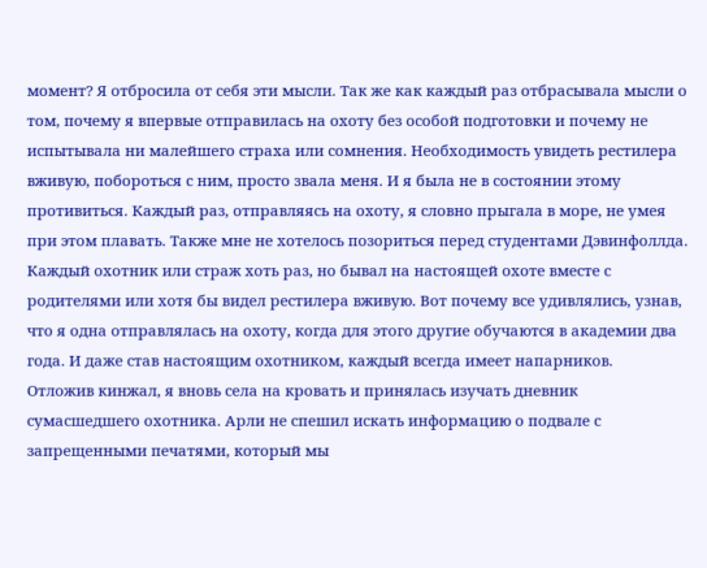момент? Я отбросила от себя эти мысли. Так же как каждый раз отбрасывала мысли о том, почему я впервые отправилась на охоту без особой подготовки и почему не испытывала ни малейшего страха или сомнения. Необходимость увидеть рестилера вживую, побороться с ним, просто звала меня. И я была не в состоянии этому противиться. Каждый раз, отправляясь на охоту, я словно прыгала в море, не умея при этом плавать. Также мне не хотелось позориться перед студентами Дэвинфоллда. Каждый охотник или страж хоть раз, но бывал на настоящей охоте вместе с родителями или хотя бы видел рестилера вживую. Вот почему все удивлялись, узнав, что я одна отправлялась на охоту, когда для этого другие обучаются в академии два года. И даже став настоящим охотником, каждый всегда имеет напарников.
Отложив кинжал, я вновь села на кровать и принялась изучать дневник сумасшедшего охотника. Арли не спешил искать информацию о подвале с запрещенными печатями, который мы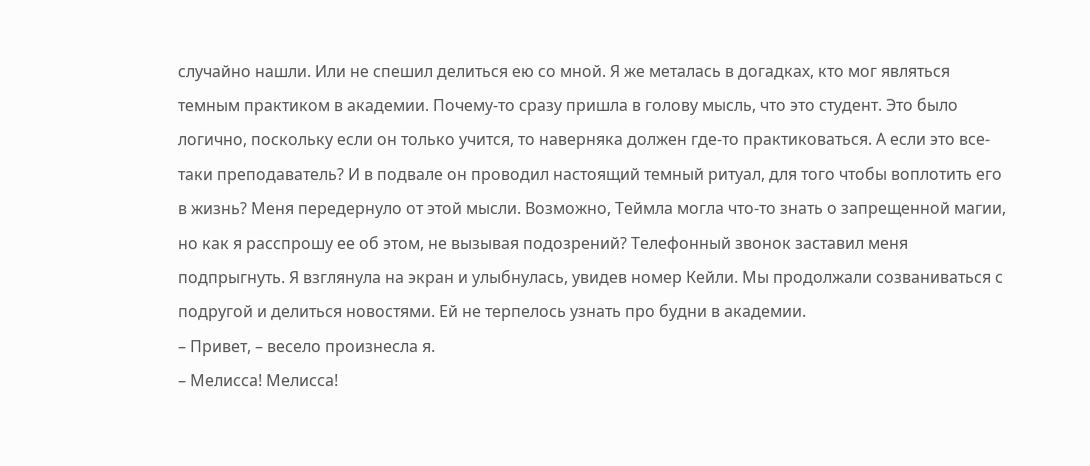случайно нашли. Или не спешил делиться ею со мной. Я же металась в догадках, кто мог являться темным практиком в академии. Почему-то сразу пришла в голову мысль, что это студент. Это было логично, поскольку если он только учится, то наверняка должен где-то практиковаться. А если это все-таки преподаватель? И в подвале он проводил настоящий темный ритуал, для того чтобы воплотить его в жизнь? Меня передернуло от этой мысли. Возможно, Теймла могла что-то знать о запрещенной магии, но как я расспрошу ее об этом, не вызывая подозрений? Телефонный звонок заставил меня подпрыгнуть. Я взглянула на экран и улыбнулась, увидев номер Кейли. Мы продолжали созваниваться с подругой и делиться новостями. Ей не терпелось узнать про будни в академии.
– Привет, – весело произнесла я.
– Мелисса! Мелисса!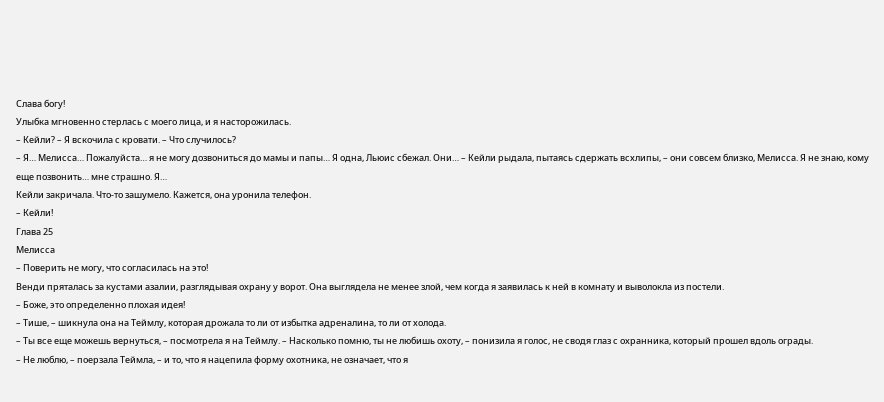Слава богу!
Улыбка мгновенно стерлась с моего лица, и я насторожилась.
– Кейли? – Я вскочила с кровати. – Что случилось?
– Я… Мелисса… Пожалуйста… я не могу дозвониться до мамы и папы… Я одна, Льюис сбежал. Они… – Кейли рыдала, пытаясь сдержать всхлипы, – они совсем близко, Мелисса. Я не знаю, кому еще позвонить… мне страшно. Я…
Кейли закричала. Что-то зашумело. Кажется, она уронила телефон.
– Кейли!
Глава 25
Мелисса
– Поверить не могу, что согласилась на это!
Венди пряталась за кустами азалии, разглядывая охрану у ворот. Она выглядела не менее злой, чем когда я заявилась к ней в комнату и выволокла из постели.
– Боже, это определенно плохая идея!
– Тише, – шикнула она на Теймлу, которая дрожала то ли от избытка адреналина, то ли от холода.
– Ты все еще можешь вернуться, – посмотрела я на Теймлу. – Насколько помню, ты не любишь охоту, – понизила я голос, не сводя глаз с охранника, который прошел вдоль ограды.
– Не люблю, – поерзала Теймла, – и то, что я нацепила форму охотника, не означает, что я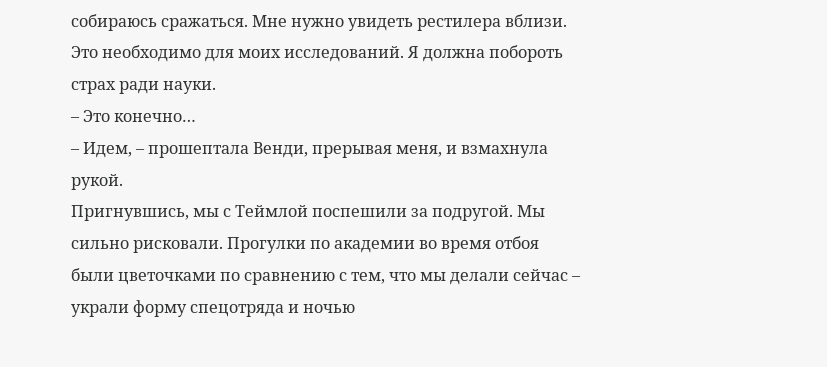собираюсь сражаться. Мне нужно увидеть рестилера вблизи. Это необходимо для моих исследований. Я должна побороть страх ради науки.
– Это конечно…
– Идем, – прошептала Венди, прерывая меня, и взмахнула рукой.
Пригнувшись, мы с Теймлой поспешили за подругой. Мы сильно рисковали. Прогулки по академии во время отбоя были цветочками по сравнению с тем, что мы делали сейчас – украли форму спецотряда и ночью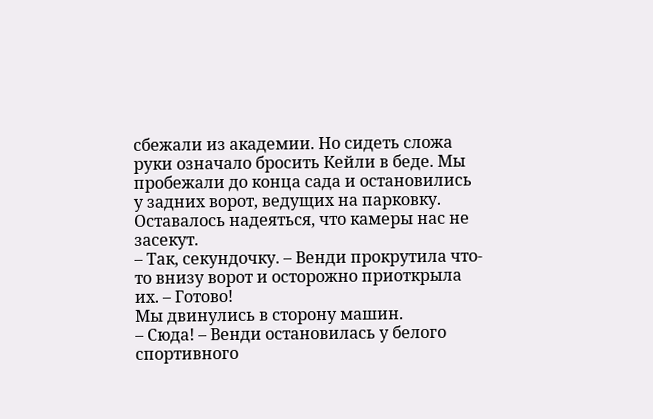сбежали из академии. Но сидеть сложа руки означало бросить Кейли в беде. Мы пробежали до конца сада и остановились у задних ворот, ведущих на парковку. Оставалось надеяться, что камеры нас не засекут.
– Так, секундочку. – Венди прокрутила что-то внизу ворот и осторожно приоткрыла их. – Готово!
Мы двинулись в сторону машин.
– Сюда! – Венди остановилась у белого спортивного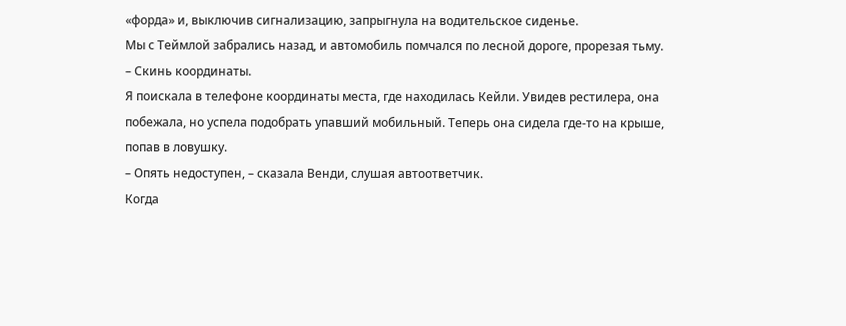«форда» и, выключив сигнализацию, запрыгнула на водительское сиденье.
Мы с Теймлой забрались назад, и автомобиль помчался по лесной дороге, прорезая тьму.
– Скинь координаты.
Я поискала в телефоне координаты места, где находилась Кейли. Увидев рестилера, она побежала, но успела подобрать упавший мобильный. Теперь она сидела где-то на крыше, попав в ловушку.
– Опять недоступен, – сказала Венди, слушая автоответчик.
Когда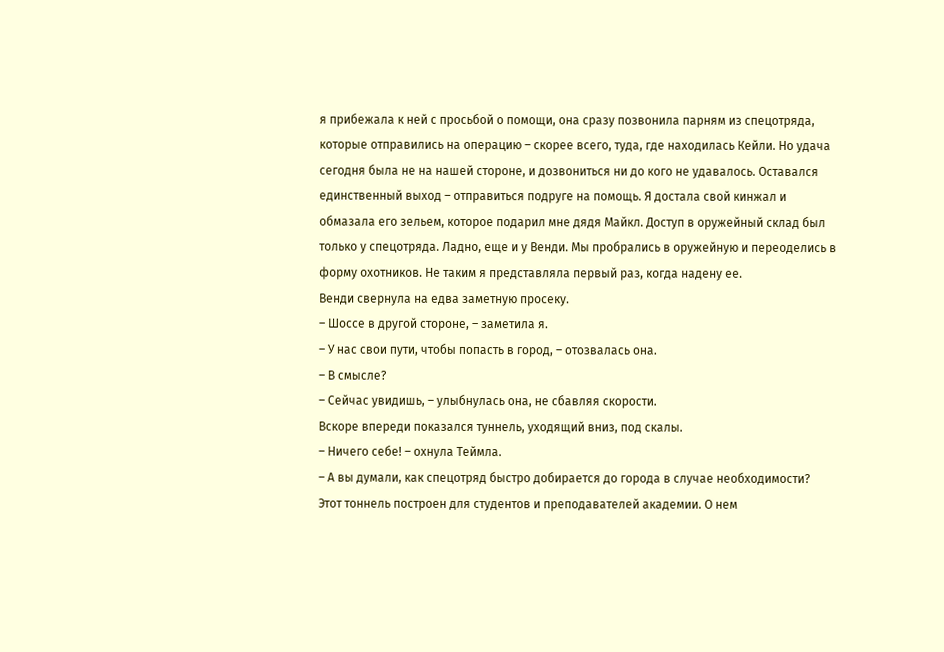я прибежала к ней с просьбой о помощи, она сразу позвонила парням из спецотряда, которые отправились на операцию – скорее всего, туда, где находилась Кейли. Но удача сегодня была не на нашей стороне, и дозвониться ни до кого не удавалось. Оставался единственный выход – отправиться подруге на помощь. Я достала свой кинжал и обмазала его зельем, которое подарил мне дядя Майкл. Доступ в оружейный склад был только у спецотряда. Ладно, еще и у Венди. Мы пробрались в оружейную и переоделись в форму охотников. Не таким я представляла первый раз, когда надену ее.
Венди свернула на едва заметную просеку.
– Шоссе в другой стороне, – заметила я.
– У нас свои пути, чтобы попасть в город, – отозвалась она.
– В смысле?
– Сейчас увидишь, – улыбнулась она, не сбавляя скорости.
Вскоре впереди показался туннель, уходящий вниз, под скалы.
– Ничего себе! – охнула Теймла.
– А вы думали, как спецотряд быстро добирается до города в случае необходимости? Этот тоннель построен для студентов и преподавателей академии. О нем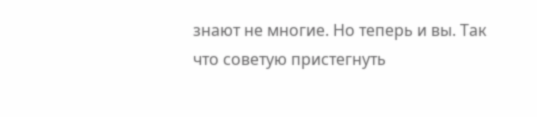знают не многие. Но теперь и вы. Так что советую пристегнуть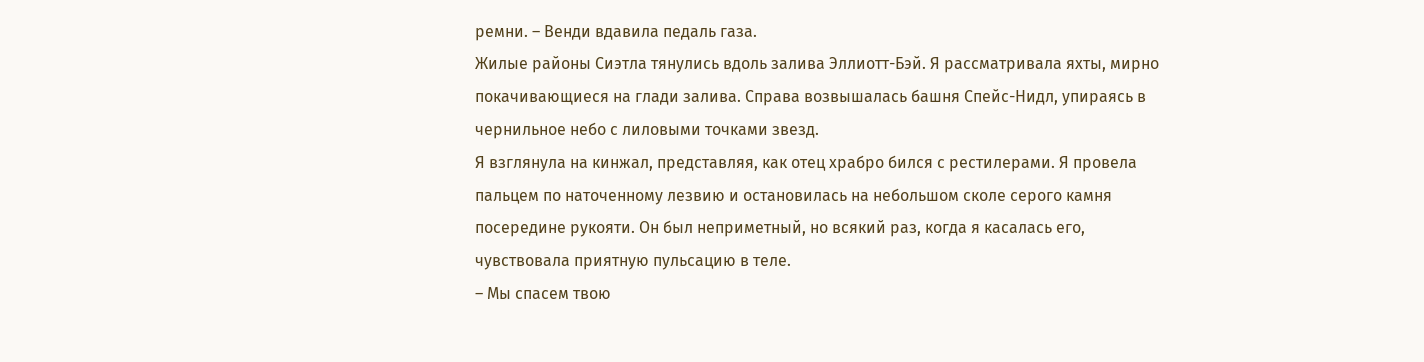ремни. – Венди вдавила педаль газа.
Жилые районы Сиэтла тянулись вдоль залива Эллиотт-Бэй. Я рассматривала яхты, мирно покачивающиеся на глади залива. Справа возвышалась башня Спейс-Нидл, упираясь в чернильное небо с лиловыми точками звезд.
Я взглянула на кинжал, представляя, как отец храбро бился с рестилерами. Я провела пальцем по наточенному лезвию и остановилась на небольшом сколе серого камня посередине рукояти. Он был неприметный, но всякий раз, когда я касалась его, чувствовала приятную пульсацию в теле.
– Мы спасем твою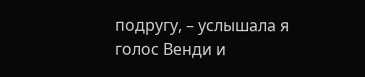подругу, – услышала я голос Венди и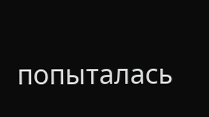попыталась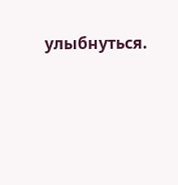улыбнуться.